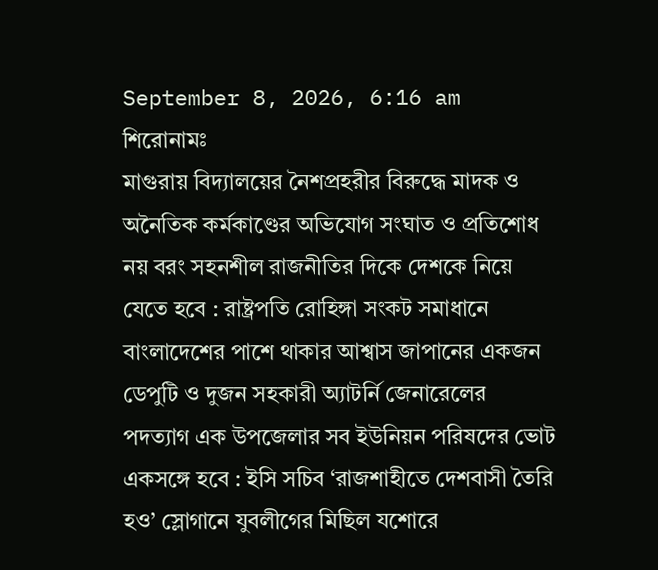September 8, 2026, 6:16 am
শিরোনামঃ
মাগুরায় বিদ্যালয়ের নৈশপ্রহরীর বিরুদ্ধে মাদক ও অনৈতিক কর্মকাণ্ডের অভিযোগ সংঘাত ও প্রতিশোধ নয় বরং সহনশীল রাজনীতির দিকে দেশকে নিয়ে যেতে হবে : রাষ্ট্রপতি রোহিঙ্গা সংকট সমাধানে বাংলাদেশের পাশে থাকার আশ্বাস জাপানের একজন ডেপুটি ও দুজন সহকারী অ্যাটর্নি জেনারেলের পদত্যাগ এক উপজেলার সব ইউনিয়ন পরিষদের ভোট একসঙ্গে হবে : ইসি সচিব ‘রাজশাহীতে দেশবাসী তৈরি হও’ স্লোগানে যুবলীগের মিছিল যশোরে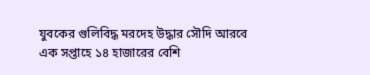যুবকের গুলিবিদ্ধ মরদেহ উদ্ধার সৌদি আরবে এক সপ্তাহে ১৪ হাজারের বেশি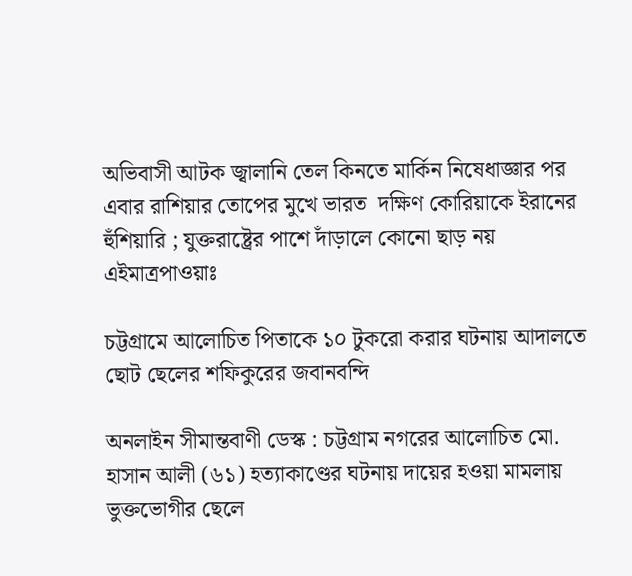অভিবাসী আটক জ্বালানি তেল কিনতে মার্কিন নিষেধাজ্ঞার পর এবার রাশিয়ার তোপের মুখে ভারত  দক্ষিণ কোরিয়াকে ইরানের হুঁশিয়ারি ; যুক্তরাষ্ট্রের পাশে দাঁড়ালে কোনো ছাড় নয়
এইমাত্রপাওয়াঃ

চট্টগ্রামে আলোচিত পিতাকে ১০ টুকরো করার ঘটনায় আদালতে ছোট ছেলের শফিকুরের জবানবন্দি

অনলাইন সীমান্তবাণী ডেস্ক : চট্টগ্রাম নগরের আলোচিত মো. হাসান আলী (৬১) হত্যাকাণ্ডের ঘটনায় দায়ের হওয়া মামলায় ভুক্তভোগীর ছেলে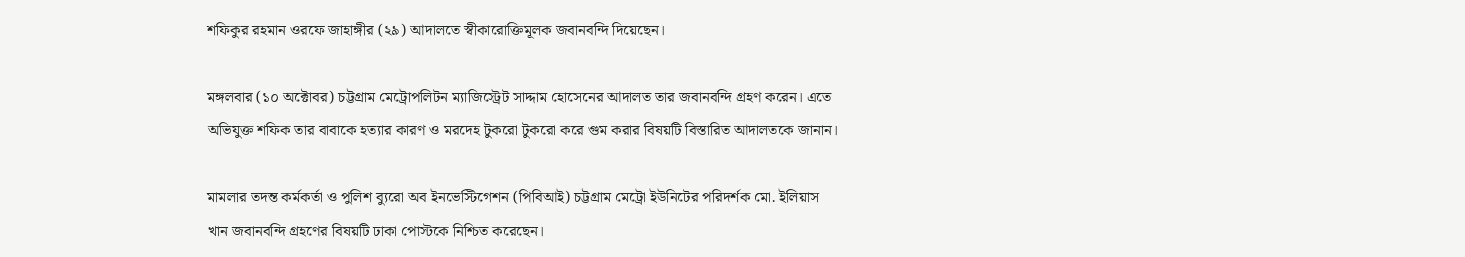শফিকুর রহমান ওরফে জাহাঙ্গীর (২৯) আদালতে স্বীকারোক্তিমূলক জবানবন্দি দিয়েছেন।

মঙ্গলবার (১০ অক্টোবর) চট্টগ্রাম মেট্রোপলিটন ম্যাজিস্ট্রেট সাদ্দাম হোসেনের আদালত তার জবানবন্দি গ্রহণ করেন। এতে অভিযুক্ত শফিক তার বাবাকে হত্যার কারণ ও মরদেহ টুকরো টুকরো করে গুম করার বিষয়টি বিস্তারিত আদালতকে জানান।

মামলার তদন্ত কর্মকর্তা ও পুলিশ ব্যুরো অব ইনভেস্টিগেশন (পিবিআই) চট্টগ্রাম মেট্রো ইউনিটের পরিদর্শক মো. ইলিয়াস খান জবানবন্দি গ্রহণের বিষয়টি ঢাকা পোস্টকে নিশ্চিত করেছেন।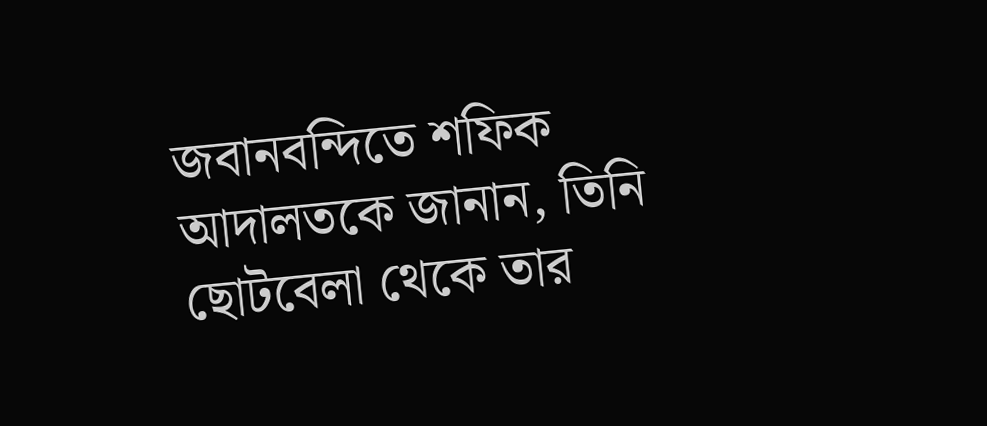জবানবন্দিতে শফিক আদালতকে জানান, তিনি ছোটবেলা থেকে তার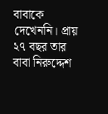বাবাকে দেখেননি। প্রায় ২৭ বছর তার বাবা নিরুদ্দেশ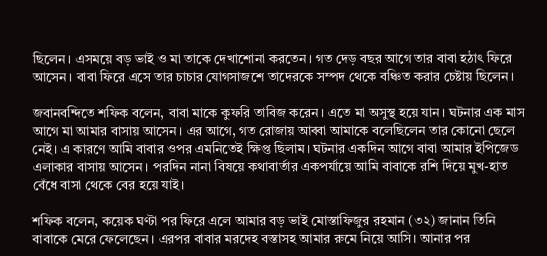ছিলেন। এসময়ে বড় ভাই ও মা তাকে দেখাশোনা করতেন। গত দেড় বছর আগে তার বাবা হঠাৎ ফিরে আসেন। বাবা ফিরে এসে তার চাচার যোগসাজশে তাদেরকে সম্পদ থেকে বঞ্চিত করার চেষ্টায় ছিলেন।

জবানবন্দিতে শফিক বলেন, বাবা মাকে কুফরি তাবিজ করেন। এতে মা অসুস্থ হয়ে যান। ঘটনার এক মাস আগে মা আমার বাসায় আসেন। এর আগে, গত রোজায় আব্বা আমাকে বলেছিলেন তার কোনো ছেলে নেই। এ কারণে আমি বাবার ওপর এমনিতেই ক্ষিপ্ত ছিলাম। ঘটনার একদিন আগে বাবা আমার ইপিজেড এলাকার বাসায় আসেন। পরদিন নানা বিষয়ে কথাবার্তার একপর্যায়ে আমি বাবাকে রশি দিয়ে মুখ-হাত বেঁধে বাসা থেকে বের হয়ে যাই।

শফিক বলেন, কয়েক ঘণ্টা পর ফিরে এলে আমার বড় ভাই মোস্তাফিজুর রহমান (৩২) জানান তিনি বাবাকে মেরে ফেলেছেন। এরপর বাবার মরদেহ বস্তাসহ আমার রুমে নিয়ে আসি। আনার পর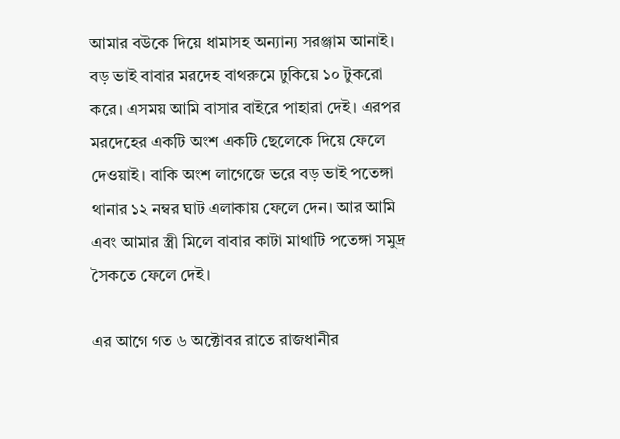আমার বউকে দিয়ে ধামাসহ অন্যান্য সরঞ্জাম আনাই। বড় ভাই বাবার মরদেহ বাথরুমে ঢুকিয়ে ১০ টুকরো করে। এসময় আমি বাসার বাইরে পাহারা দেই। এরপর মরদেহের একটি অংশ একটি ছেলেকে দিয়ে ফেলে দেওয়াই। বাকি অংশ লাগেজে ভরে বড় ভাই পতেঙ্গা থানার ১২ নম্বর ঘাট এলাকায় ফেলে দেন। আর আমি এবং আমার স্ত্রী মিলে বাবার কাটা মাথাটি পতেঙ্গা সমুদ্র সৈকতে ফেলে দেই।

এর আগে গত ৬ অক্টোবর রাতে রাজধানীর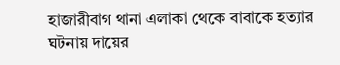হাজারীবাগ থানা এলাকা থেকে বাবাকে হত্যার ঘটনায় দায়ের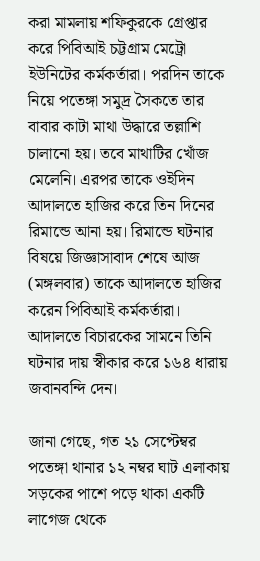করা মামলায় শফিকুরকে গ্রেপ্তার করে পিবিআই চট্টগ্রাম মেট্রো ইউনিটের কর্মকর্তারা। পরদিন তাকে নিয়ে পতেঙ্গা সমুদ্র সৈকতে তার বাবার কাটা মাথা উদ্ধারে তল্লাশি চালানো হয়। তবে মাথাটির খোঁজ মেলেনি। এরপর তাকে ওইদিন আদালতে হাজির করে তিন দিনের রিমান্ডে আনা হয়। রিমান্ডে ঘটনার বিষয়ে জিজ্ঞাসাবাদ শেষে আজ (মঙ্গলবার) তাকে আদালতে হাজির করেন পিবিআই কর্মকর্তারা। আদালতে বিচারকের সামনে তিনি ঘটনার দায় স্বীকার করে ১৬৪ ধারায় জবানবন্দি দেন।

জানা গেছে, গত ২১ সেপ্টেম্বর পতেঙ্গা থানার ১২ নম্বর ঘাট এলাকায় সড়কের পাশে পড়ে থাকা একটি লাগেজ থেকে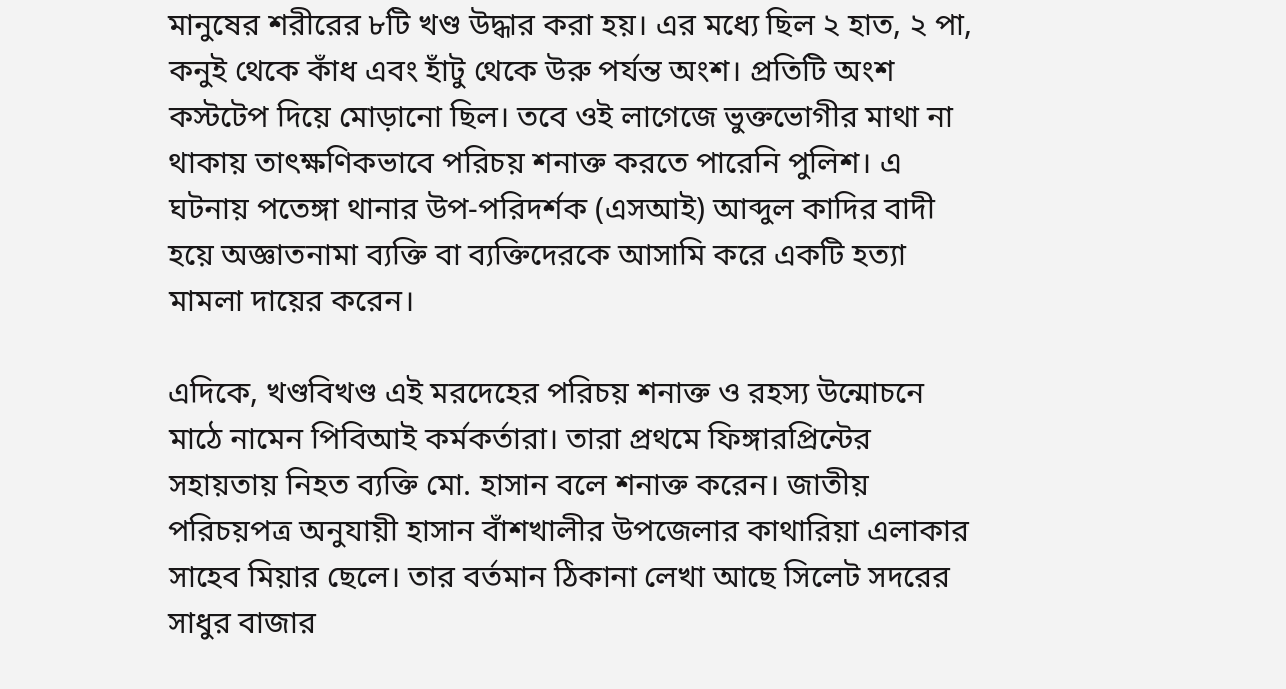মানুষের শরীরের ৮টি খণ্ড উদ্ধার করা হয়। এর মধ্যে ছিল ২ হাত, ২ পা, কনুই থেকে কাঁধ এবং হাঁটু থেকে উরু পর্যন্ত অংশ। প্রতিটি অংশ কস্টটেপ দিয়ে মোড়ানো ছিল। তবে ওই লাগেজে ভুক্তভোগীর মাথা না থাকায় তাৎক্ষণিকভাবে পরিচয় শনাক্ত করতে পারেনি পুলিশ। এ ঘটনায় পতেঙ্গা থানার উপ-পরিদর্শক (এসআই) আব্দুল কাদির বাদী হয়ে অজ্ঞাতনামা ব্যক্তি বা ব্যক্তিদেরকে আসামি করে একটি হত্যা মামলা দায়ের করেন।

এদিকে, খণ্ডবিখণ্ড এই মরদেহের পরিচয় শনাক্ত ও রহস্য উন্মোচনে মাঠে নামেন পিবিআই কর্মকর্তারা। তারা প্রথমে ফিঙ্গারপ্রিন্টের সহায়তায় নিহত ব্যক্তি মো. হাসান বলে শনাক্ত করেন। জাতীয় পরিচয়পত্র অনুযায়ী হাসান বাঁশখালীর উপজেলার কাথারিয়া এলাকার সাহেব মিয়ার ছেলে। তার বর্তমান ঠিকানা লেখা আছে সিলেট সদরের সাধুর বাজার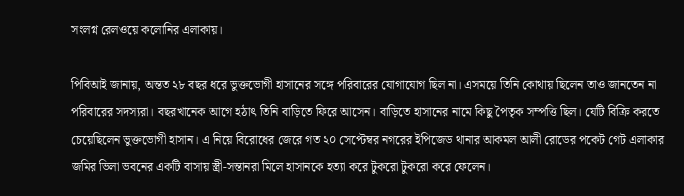সংলগ্ন রেলওয়ে কলোনির এলাকায়।

পিবিআই জানায়, অন্তত ২৮ বছর ধরে ভুক্তভোগী হাসানের সঙ্গে পরিবারের যোগাযোগ ছিল না। এসময়ে তিনি কোথায় ছিলেন তাও জানতেন না পরিবারের সদস্যরা। বছরখানেক আগে হঠাৎ তিনি বাড়িতে ফিরে আসেন। বাড়িতে হাসানের নামে কিছু পৈতৃক সম্পত্তি ছিল। যেটি বিক্রি করতে চেয়েছিলেন ভুক্তভোগী হাসান। এ নিয়ে বিরোধের জেরে গত ২০ সেপ্টেম্বর নগরের ইপিজেড থানার আকমল আলী রোডের পকেট গেট এলাকার জমির ভিলা ভবনের একটি বাসায় স্ত্রী-সন্তানরা মিলে হাসানকে হত্যা করে টুকরো টুকরো করে ফেলেন।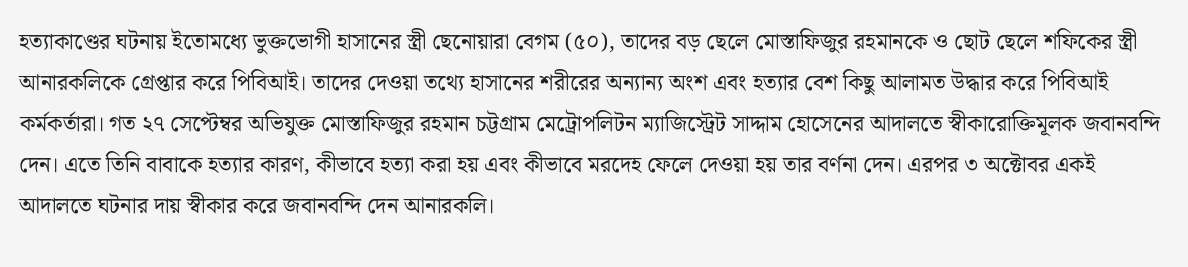হত্যাকাণ্ডের ঘটনায় ইতোমধ্যে ভুক্তভোগী হাসানের স্ত্রী ছেনোয়ারা বেগম (৫০), তাদের বড় ছেলে মোস্তাফিজুর রহমানকে ও ছোট ছেলে শফিকের স্ত্রী আনারকলিকে গ্রেপ্তার করে পিবিআই। তাদের দেওয়া তথ্যে হাসানের শরীরের অন্যান্য অংশ এবং হত্যার বেশ কিছু আলামত উদ্ধার করে পিবিআই কর্মকর্তারা। গত ২৭ সেপ্টেম্বর অভিযুক্ত মোস্তাফিজুর রহমান চট্টগ্রাম মেট্রোপলিটন ম্যাজিস্ট্রেট সাদ্দাম হোসেনের আদালতে স্বীকারোক্তিমূলক জবানবন্দি দেন। এতে তিনি বাবাকে হত্যার কারণ, কীভাবে হত্যা করা হয় এবং কীভাবে মরদেহ ফেলে দেওয়া হয় তার বর্ণনা দেন। এরপর ৩ অক্টোবর একই আদালতে ঘটনার দায় স্বীকার করে জবানবন্দি দেন আনারকলি।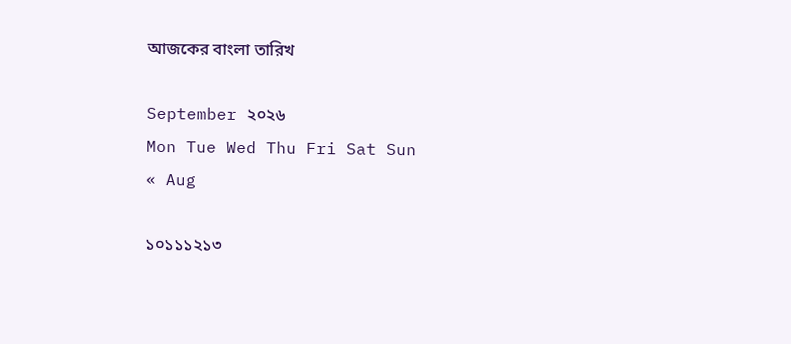আজকের বাংলা তারিখ

September ২০২৬
Mon Tue Wed Thu Fri Sat Sun
« Aug

১০১১১২১৩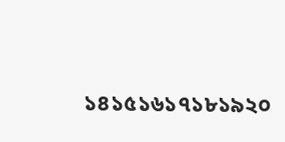১৪১৫১৬১৭১৮১৯২০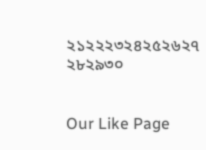২১২২২৩২৪২৫২৬২৭
২৮২৯৩০


Our Like Page